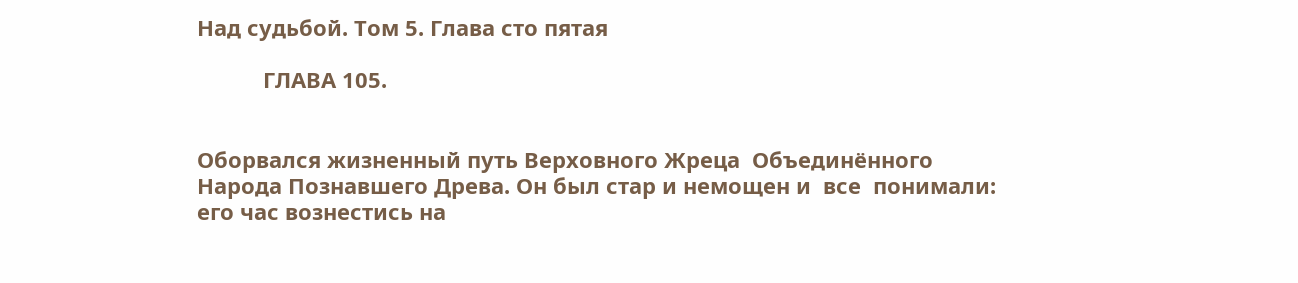Над судьбой. Том 5. Глава сто пятая

           ГЛАВА 105.


Оборвался жизненный путь Верховного Жреца  Объединённого Народа Познавшего Древа. Он был стар и немощен и  все  понимали:  его час вознестись на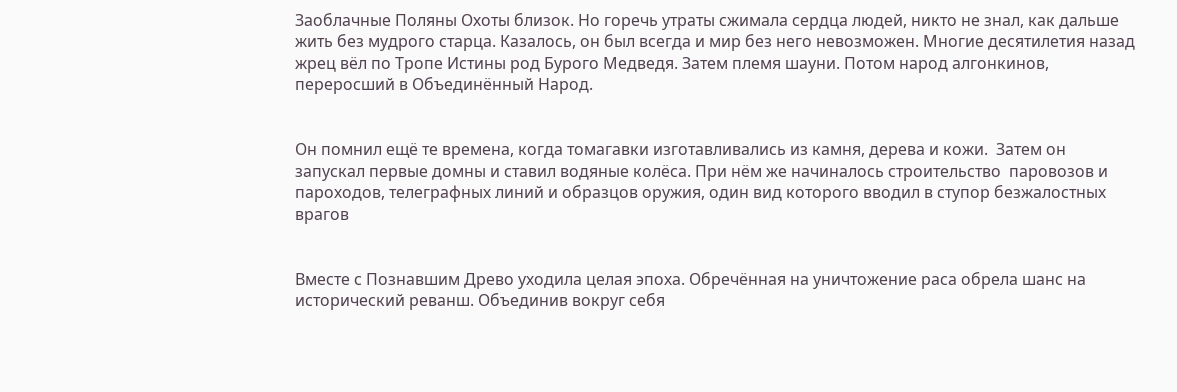Заоблачные Поляны Охоты близок. Но горечь утраты сжимала сердца людей, никто не знал, как дальше жить без мудрого старца. Казалось, он был всегда и мир без него невозможен. Многие десятилетия назад жрец вёл по Тропе Истины род Бурого Медведя. Затем племя шауни. Потом народ алгонкинов, переросший в Объединённый Народ.


Он помнил ещё те времена, когда томагавки изготавливались из камня, дерева и кожи.  Затем он  запускал первые домны и ставил водяные колёса. При нём же начиналось строительство  паровозов и пароходов, телеграфных линий и образцов оружия, один вид которого вводил в ступор безжалостных врагов


Вместе с Познавшим Древо уходила целая эпоха. Обречённая на уничтожение раса обрела шанс на исторический реванш. Объединив вокруг себя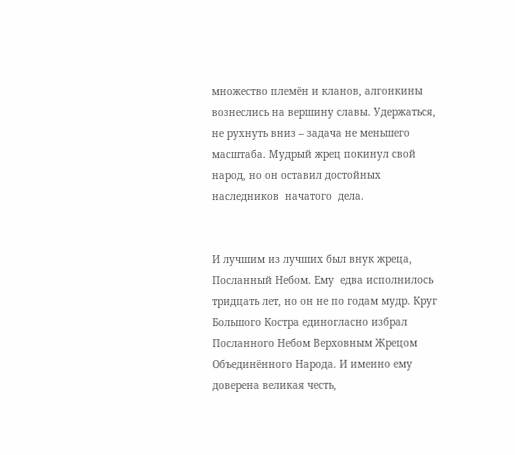множество племён и кланов, алгонкины вознеслись на вершину славы. Удержаться, не рухнуть вниз – задача не меньшего масштаба. Мудрый жрец покинул свой народ, но он оставил достойных наследников  начатого  дела.


И лучшим из лучших был внук жреца, Посланный Небом. Ему  едва исполнилось  тридцать лет, но он не по годам мудр. Круг Большого Костра единогласно избрал  Посланного Небом Верховным Жрецом Объединённого Народа. И именно ему доверена великая честь,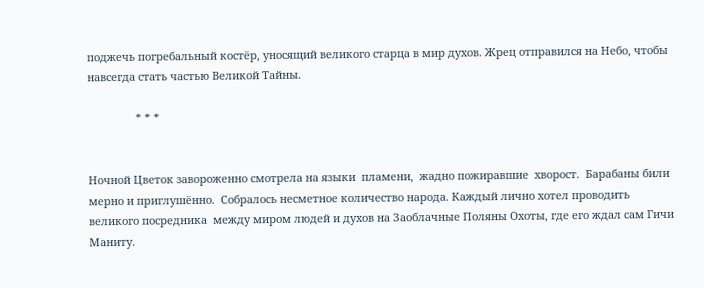поджечь погребальный костёр, уносящий великого старца в мир духов. Жрец отправился на Небо, чтобы навсегда стать частью Великой Тайны.

                * * *


Ночной Цветок завороженно смотрела на языки  пламени,  жадно пожиравшие  хворост.  Барабаны били мерно и приглушённо.  Собралось несметное количество народа. Каждый лично хотел проводить великого посредника  между миром людей и духов на Заоблачные Поляны Охоты, где его ждал сам Гичи Маниту.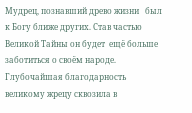Мудрец, познавший древо жизни   был к Богу ближе других. Став частью Великой Тайны он будет  ещё больше заботиться о своём народе. Глубочайшая благодарность великому жрецу сквозила в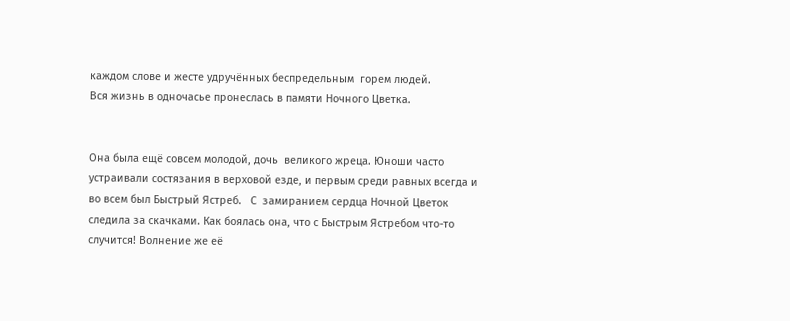каждом слове и жесте удручённых беспредельным  горем людей.
Вся жизнь в одночасье пронеслась в памяти Ночного Цветка.


Она была ещё совсем молодой, дочь  великого жреца. Юноши часто устраивали состязания в верховой езде, и первым среди равных всегда и во всем был Быстрый Ястреб.   С  замиранием сердца Ночной Цветок следила за скачками. Как боялась она, что с Быстрым Ястребом что-то случится! Волнение же её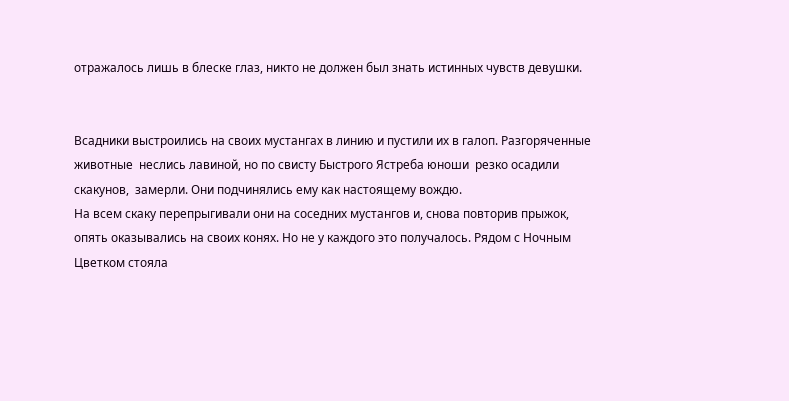отражалось лишь в блеске глаз, никто не должен был знать истинных чувств девушки.


Всадники выстроились на своих мустангах в линию и пустили их в галоп. Разгоряченные животные  неслись лавиной, но по свисту Быстрого Ястреба юноши  резко осадили  скакунов,  замерли. Они подчинялись ему как настоящему вождю.
На всем скаку перепрыгивали они на соседних мустангов и, снова повторив прыжок, опять оказывались на своих конях. Но не у каждого это получалось. Рядом с Ночным Цветком стояла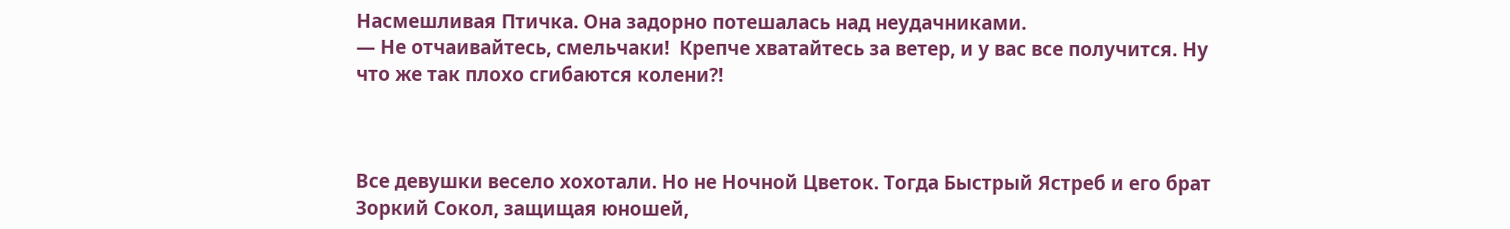Насмешливая Птичка. Она задорно потешалась над неудачниками.
— Не отчаивайтесь, смельчаки!  Крепче хватайтесь за ветер, и у вас все получится. Ну что же так плохо сгибаются колени?!



Все девушки весело хохотали. Но не Ночной Цветок. Тогда Быстрый Ястреб и его брат  Зоркий Сокол, защищая юношей,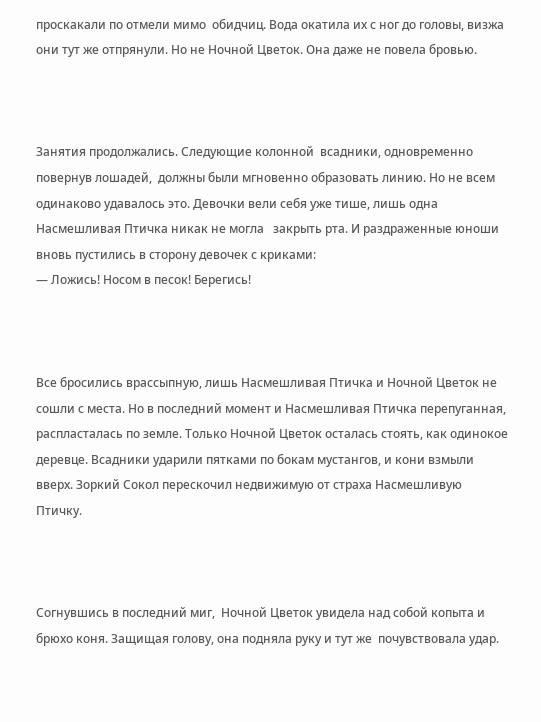проскакали по отмели мимо  обидчиц. Вода окатила их с ног до головы, визжа они тут же отпрянули. Но не Ночной Цветок. Она даже не повела бровью.



Занятия продолжались. Следующие колонной  всадники, одновременно повернув лошадей,  должны были мгновенно образовать линию. Но не всем одинаково удавалось это. Девочки вели себя уже тише, лишь одна Насмешливая Птичка никак не могла   закрыть рта. И раздраженные юноши вновь пустились в сторону девочек с криками:
— Ложись! Носом в песок! Берегись!



Все бросились врассыпную, лишь Насмешливая Птичка и Ночной Цветок не сошли с места. Но в последний момент и Насмешливая Птичка перепуганная, распласталась по земле. Только Ночной Цветок осталась стоять, как одинокое деревце. Всадники ударили пятками по бокам мустангов, и кони взмыли вверх. Зоркий Сокол перескочил недвижимую от страха Насмешливую Птичку.



Согнувшись в последний миг,  Ночной Цветок увидела над собой копыта и брюхо коня. Защищая голову, она подняла руку и тут же  почувствовала удар.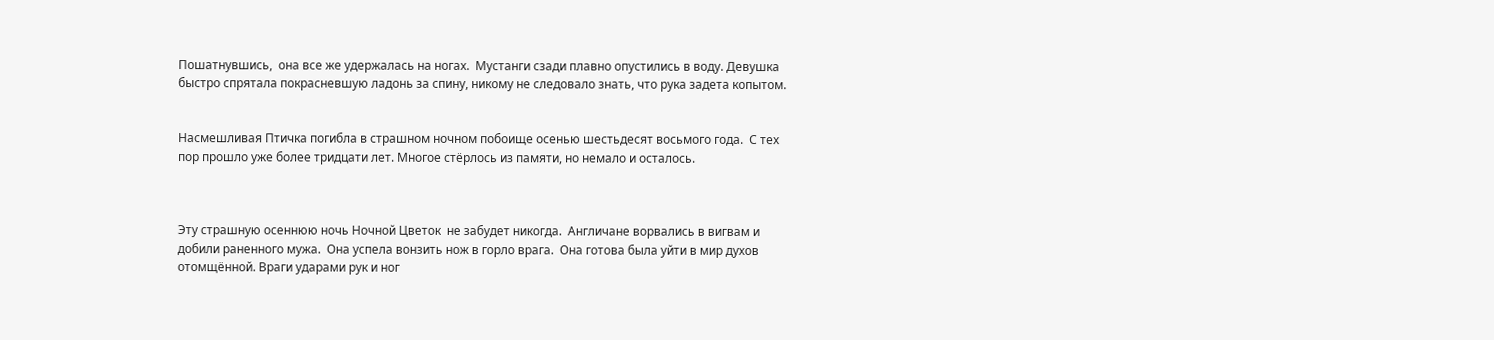Пошатнувшись,  она все же удержалась на ногах.  Мустанги сзади плавно опустились в воду. Девушка быстро спрятала покрасневшую ладонь за спину, никому не следовало знать, что рука задета копытом.


Насмешливая Птичка погибла в страшном ночном побоище осенью шестьдесят восьмого года.  С тех пор прошло уже более тридцати лет. Многое стёрлось из памяти, но немало и осталось.



Эту страшную осеннюю ночь Ночной Цветок  не забудет никогда.  Англичане ворвались в вигвам и добили раненного мужа.  Она успела вонзить нож в горло врага.  Она готова была уйти в мир духов отомщённой. Враги ударами рук и ног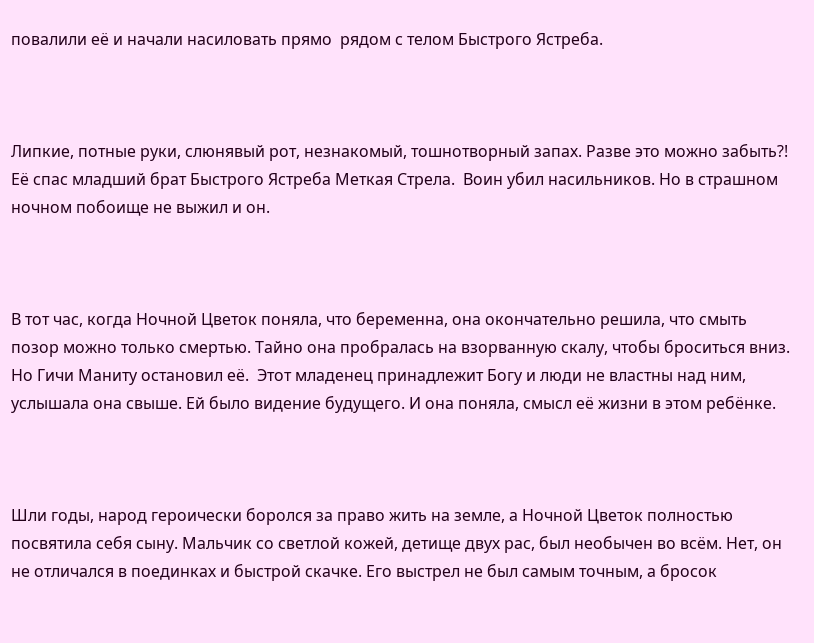повалили её и начали насиловать прямо  рядом с телом Быстрого Ястреба.



Липкие, потные руки, слюнявый рот, незнакомый, тошнотворный запах. Разве это можно забыть?!  Её спас младший брат Быстрого Ястреба Меткая Стрела.  Воин убил насильников. Но в страшном ночном побоище не выжил и он.



В тот час, когда Ночной Цветок поняла, что беременна, она окончательно решила, что смыть позор можно только смертью. Тайно она пробралась на взорванную скалу, чтобы броситься вниз. Но Гичи Маниту остановил её.  Этот младенец принадлежит Богу и люди не властны над ним,  услышала она свыше. Ей было видение будущего. И она поняла, смысл её жизни в этом ребёнке.



Шли годы, народ героически боролся за право жить на земле, а Ночной Цветок полностью посвятила себя сыну. Мальчик со светлой кожей, детище двух рас, был необычен во всём. Нет, он не отличался в поединках и быстрой скачке. Его выстрел не был самым точным, а бросок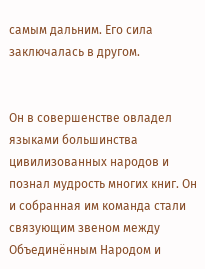самым дальним. Его сила заключалась в другом.


Он в совершенстве овладел языками большинства  цивилизованных народов и познал мудрость многих книг. Он и собранная им команда стали связующим звеном между Объединённым Народом и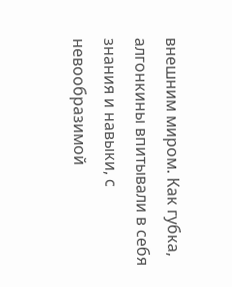внешним миром. Как губка, алгонкины впитывали в себя знания и навыки, с невообразимой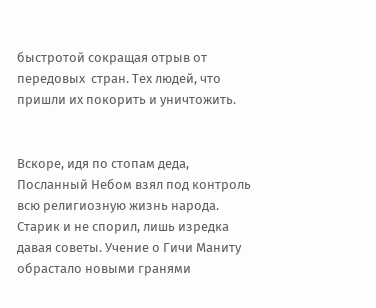быстротой сокращая отрыв от передовых  стран. Тех людей, что пришли их покорить и уничтожить.


Вскоре, идя по стопам деда, Посланный Небом взял под контроль всю религиозную жизнь народа. Старик и не спорил, лишь изредка давая советы. Учение о Гичи Маниту обрастало новыми гранями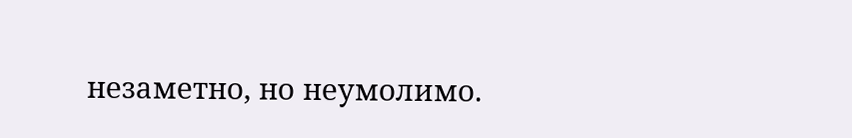незаметно, но неумолимо.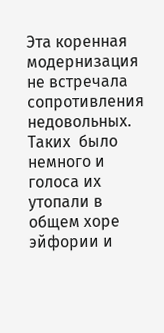Эта коренная модернизация  не встречала сопротивления недовольных. Таких  было немного и голоса их утопали в общем хоре эйфории и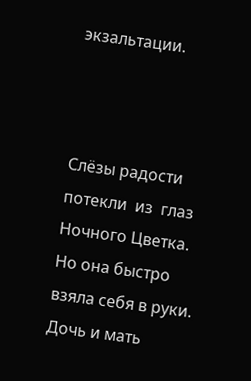экзальтации.



Слёзы радости потекли  из  глаз Ночного Цветка. Но она быстро взяла себя в руки. Дочь и мать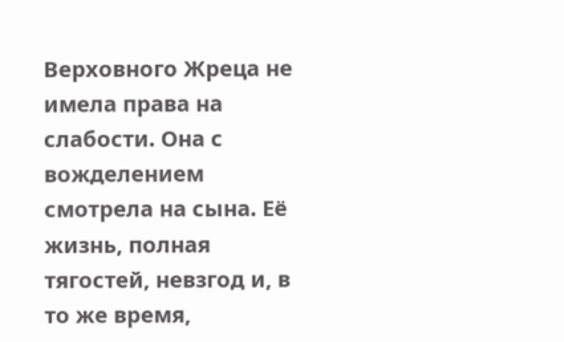Верховного Жреца не имела права на слабости. Она с вожделением смотрела на сына. Её жизнь, полная тягостей, невзгод и, в то же время,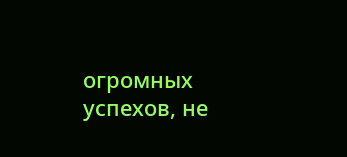огромных успехов, не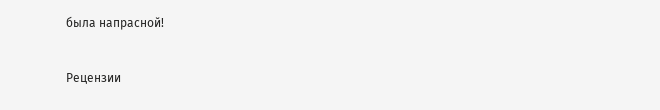была напрасной!


Рецензии